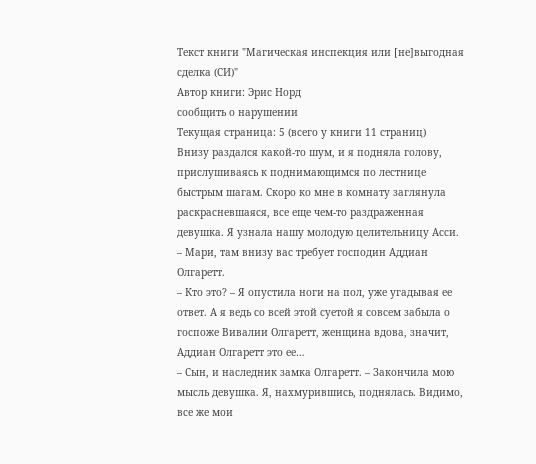Текст книги "Магическая инспекция или [не]выгодная сделка (СИ)"
Автор книги: Эрис Норд
сообщить о нарушении
Текущая страница: 5 (всего у книги 11 страниц)
Внизу раздался какой-то шум, и я подняла голову, прислушиваясь к поднимающимся по лестнице быстрым шагам. Скоро ко мне в комнату заглянула раскрасневшаяся, все еще чем-то раздраженная девушка. Я узнала нашу молодую целительницу Асси.
– Мари, там внизу вас требует господин Аддиан Олгаретт.
– Кто это? – Я опустила ноги на пол, уже угадывая ее ответ. А я ведь со всей этой суетой я совсем забыла о госпоже Вивалии Олгаретт, женщина вдова, значит, Аддиан Олгаретт это ее…
– Сын, и наследник замка Олгаретт. – Закончила мою мысль девушка. Я, нахмурившись, поднялась. Видимо, все же мои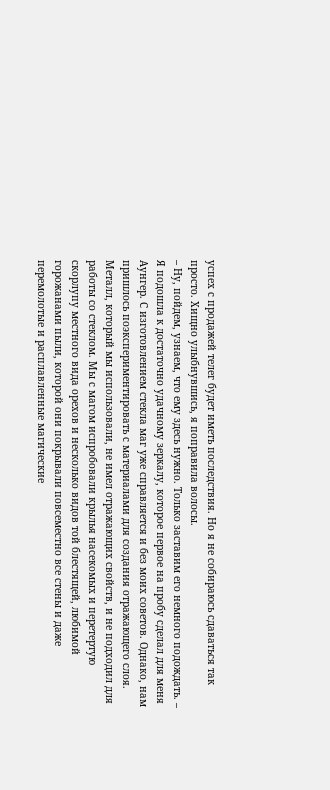успех с продажей телег будет иметь последствия. Но я не собираюсь сдаваться так просто. Хищно улыбнувшись, я поправила волосы.
– Ну, пойдем, узнаем, что ему здесь нужно. Только заставим его немного подождать. – Я подошла к достаточно удачному зеркалу, которое первое на пробу сделал для меня Аунгер. С изготовлением стекла маг уже справляется и без моих советов. Однако, нам пришлось поэкспериментировать с материалами для создания отражающего слоя. Металл, который мы использовали, не имел отражающих свойств, и не подходил для работы со стеклом. Мы с магом испробовали крылья насекомых и перетертую скорлупу местного вида орехов и несколько видов той блестящей, любимой горожанами пыли, которой они покрывали повсеместно все стены и даже перемолотые и расплавленные магические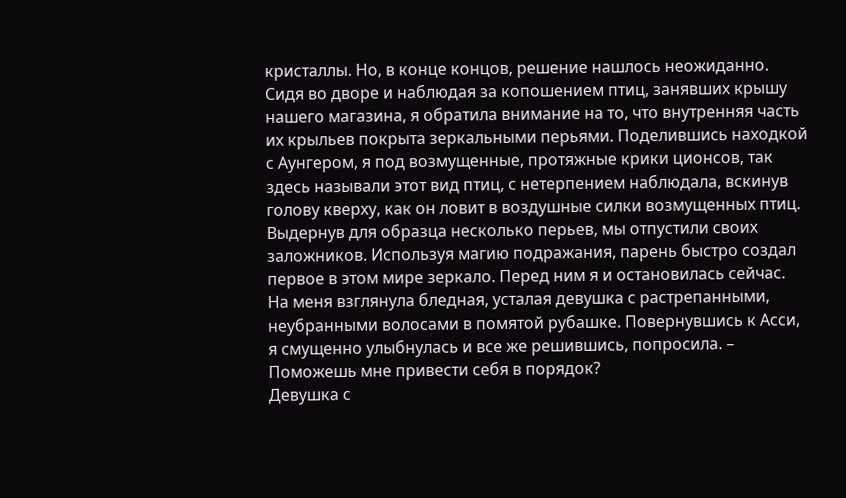кристаллы. Но, в конце концов, решение нашлось неожиданно. Сидя во дворе и наблюдая за копошением птиц, занявших крышу нашего магазина, я обратила внимание на то, что внутренняя часть их крыльев покрыта зеркальными перьями. Поделившись находкой с Аунгером, я под возмущенные, протяжные крики ционсов, так здесь называли этот вид птиц, с нетерпением наблюдала, вскинув голову кверху, как он ловит в воздушные силки возмущенных птиц. Выдернув для образца несколько перьев, мы отпустили своих заложников. Используя магию подражания, парень быстро создал первое в этом мире зеркало. Перед ним я и остановилась сейчас.
На меня взглянула бледная, усталая девушка с растрепанными, неубранными волосами в помятой рубашке. Повернувшись к Асси, я смущенно улыбнулась и все же решившись, попросила. – Поможешь мне привести себя в порядок?
Девушка с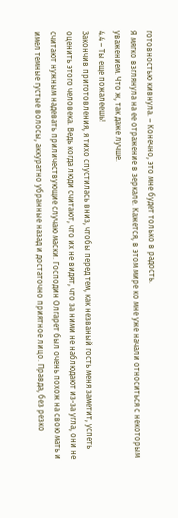готовностью кивнула. – Конечно, это мне будет только в радость.
Я мягко взглянула на ее отражение в зеркале. Кажется, в этом мире ко мне уже начали относиться с некоторым уважением. Что ж, так даже лучше.
4.4 – Ты еще пожалеешь!
Закончив приготовления, я тихо спустилась вниз, чтобы перед тем, как незваный гость меня заметит, успеть оценить этого человека. Ведь когда люди считают, что их не видят, что за ними не наблюдают из-за угла, они не считают нужным надевать приличествующие случаю маски. Господин Олгарет был очень похож на свою мать и имел темные густые волосы, аккуратно убранные назад и достаточно приятное лицо. Правда, без резко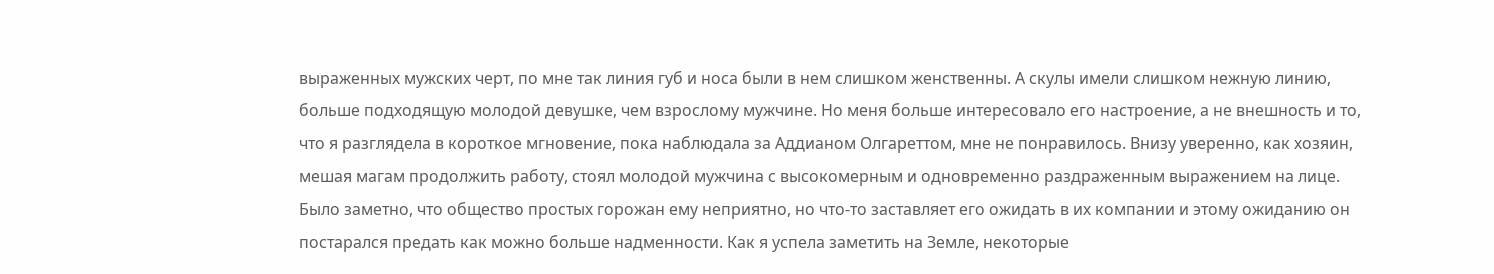выраженных мужских черт, по мне так линия губ и носа были в нем слишком женственны. А скулы имели слишком нежную линию, больше подходящую молодой девушке, чем взрослому мужчине. Но меня больше интересовало его настроение, а не внешность и то, что я разглядела в короткое мгновение, пока наблюдала за Аддианом Олгареттом, мне не понравилось. Внизу уверенно, как хозяин, мешая магам продолжить работу, стоял молодой мужчина с высокомерным и одновременно раздраженным выражением на лице. Было заметно, что общество простых горожан ему неприятно, но что-то заставляет его ожидать в их компании и этому ожиданию он постарался предать как можно больше надменности. Как я успела заметить на Земле, некоторые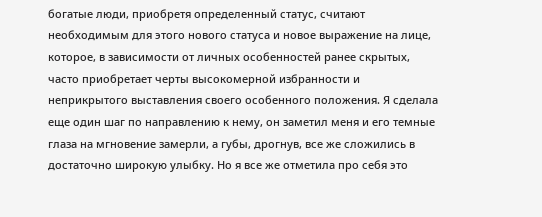богатые люди, приобретя определенный статус, считают необходимым для этого нового статуса и новое выражение на лице, которое, в зависимости от личных особенностей ранее скрытых, часто приобретает черты высокомерной избранности и неприкрытого выставления своего особенного положения. Я сделала еще один шаг по направлению к нему, он заметил меня и его темные глаза на мгновение замерли, а губы, дрогнув, все же сложились в достаточно широкую улыбку. Но я все же отметила про себя это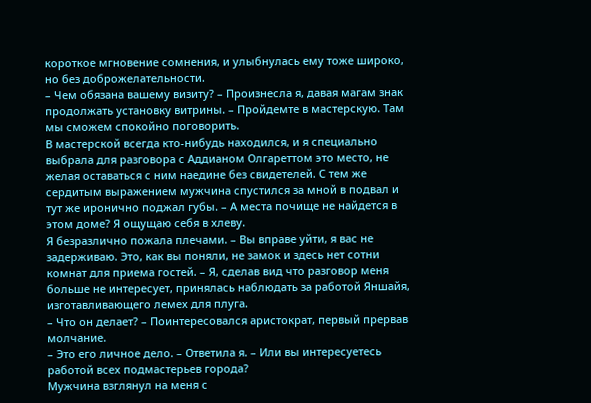короткое мгновение сомнения, и улыбнулась ему тоже широко, но без доброжелательности.
– Чем обязана вашему визиту? – Произнесла я, давая магам знак продолжать установку витрины. – Пройдемте в мастерскую. Там мы сможем спокойно поговорить.
В мастерской всегда кто-нибудь находился, и я специально выбрала для разговора с Аддианом Олгареттом это место, не желая оставаться с ним наедине без свидетелей. С тем же сердитым выражением мужчина спустился за мной в подвал и тут же иронично поджал губы. – А места почище не найдется в этом доме? Я ощущаю себя в хлеву.
Я безразлично пожала плечами. – Вы вправе уйти, я вас не задерживаю. Это, как вы поняли, не замок и здесь нет сотни комнат для приема гостей. – Я, сделав вид что разговор меня больше не интересует, принялась наблюдать за работой Яншайя, изготавливающего лемех для плуга.
– Что он делает? – Поинтересовался аристократ, первый прервав молчание.
– Это его личное дело. – Ответила я. – Или вы интересуетесь работой всех подмастерьев города?
Мужчина взглянул на меня с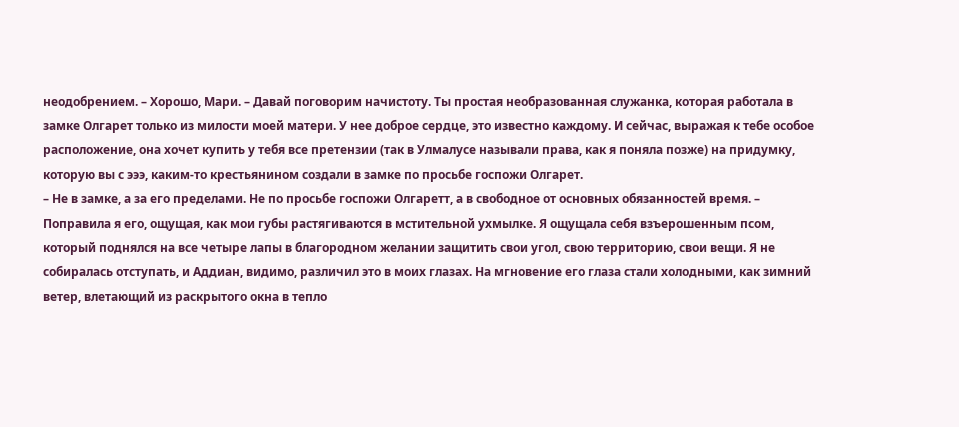неодобрением. – Хорошо, Мари. – Давай поговорим начистоту. Ты простая необразованная служанка, которая работала в замке Олгарет только из милости моей матери. У нее доброе сердце, это известно каждому. И сейчас, выражая к тебе особое расположение, она хочет купить у тебя все претензии (так в Улмалусе называли права, как я поняла позже) на придумку, которую вы с эээ, каким-то крестьянином создали в замке по просьбе госпожи Олгарет.
– Не в замке, а за его пределами. Не по просьбе госпожи Олгаретт, а в свободное от основных обязанностей время. – Поправила я его, ощущая, как мои губы растягиваются в мстительной ухмылке. Я ощущала себя взъерошенным псом, который поднялся на все четыре лапы в благородном желании защитить свои угол, свою территорию, свои вещи. Я не собиралась отступать, и Аддиан, видимо, различил это в моих глазах. На мгновение его глаза стали холодными, как зимний ветер, влетающий из раскрытого окна в тепло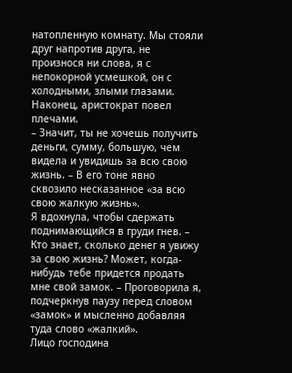натопленную комнату. Мы стояли друг напротив друга, не произнося ни слова, я с непокорной усмешкой, он с холодными, злыми глазами. Наконец, аристократ повел плечами.
– Значит, ты не хочешь получить деньги, сумму, большую, чем видела и увидишь за всю свою жизнь. – В его тоне явно сквозило несказанное «за всю свою жалкую жизнь».
Я вдохнула, чтобы сдержать поднимающийся в груди гнев. – Кто знает, сколько денег я увижу за свою жизнь? Может, когда-нибудь тебе придется продать мне свой замок. – Проговорила я, подчеркнув паузу перед словом «замок» и мысленно добавляя туда слово «жалкий».
Лицо господина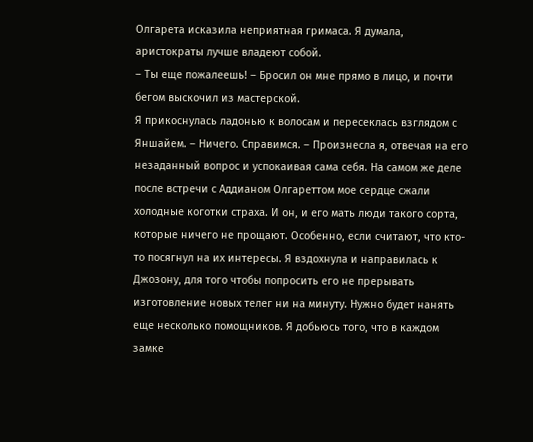Олгарета исказила неприятная гримаса. Я думала, аристократы лучше владеют собой.
– Ты еще пожалеешь! – Бросил он мне прямо в лицо, и почти бегом выскочил из мастерской.
Я прикоснулась ладонью к волосам и пересеклась взглядом с Яншайем. – Ничего. Справимся. – Произнесла я, отвечая на его незаданный вопрос и успокаивая сама себя. На самом же деле после встречи с Аддианом Олгареттом мое сердце сжали холодные коготки страха. И он, и его мать люди такого сорта, которые ничего не прощают. Особенно, если считают, что кто-то посягнул на их интересы. Я вздохнула и направилась к Джозону, для того чтобы попросить его не прерывать изготовление новых телег ни на минуту. Нужно будет нанять еще несколько помощников. Я добьюсь того, что в каждом замке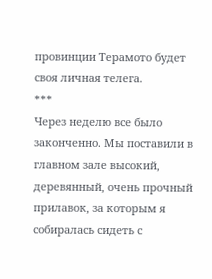провинции Терамото будет своя личная телега.
***
Через неделю все было законченно. Мы поставили в главном зале высокий, деревянный, очень прочный прилавок, за которым я собиралась сидеть с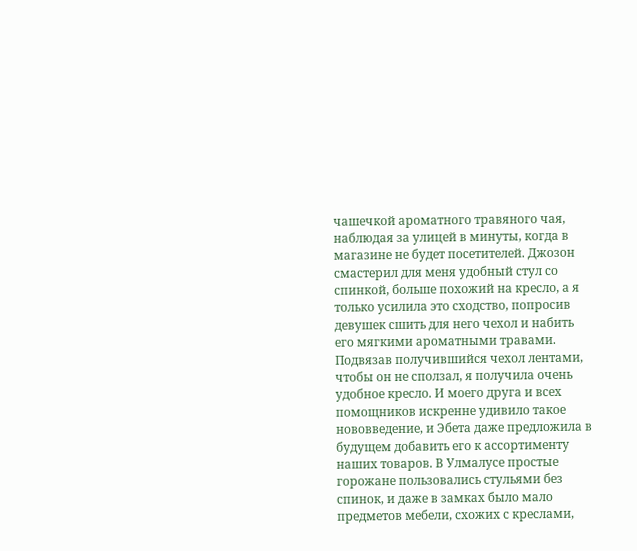чашечкой ароматного травяного чая, наблюдая за улицей в минуты, когда в магазине не будет посетителей. Джозон смастерил для меня удобный стул со спинкой, больше похожий на кресло, а я только усилила это сходство, попросив девушек сшить для него чехол и набить его мягкими ароматными травами. Подвязав получившийся чехол лентами, чтобы он не сползал, я получила очень удобное кресло. И моего друга и всех помощников искренне удивило такое нововведение, и Эбета даже предложила в будущем добавить его к ассортименту наших товаров. В Улмалусе простые горожане пользовались стульями без спинок, и даже в замках было мало предметов мебели, схожих с креслами,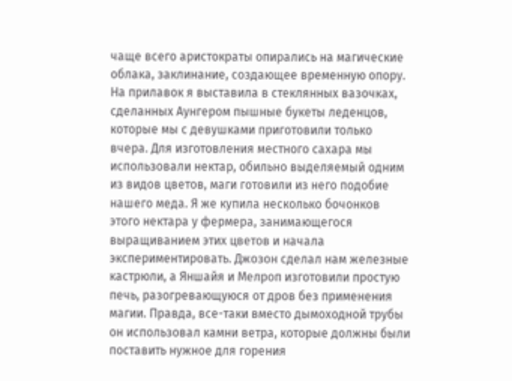чаще всего аристократы опирались на магические облака, заклинание, создающее временную опору.
На прилавок я выставила в стеклянных вазочках, сделанных Аунгером пышные букеты леденцов, которые мы с девушками приготовили только вчера. Для изготовления местного сахара мы использовали нектар, обильно выделяемый одним из видов цветов, маги готовили из него подобие нашего меда. Я же купила несколько бочонков этого нектара у фермера, занимающегося выращиванием этих цветов и начала экспериментировать. Джозон сделал нам железные кастрюли, а Яншайя и Мелроп изготовили простую печь, разогревающуюся от дров без применения магии. Правда, все-таки вместо дымоходной трубы он использовал камни ветра, которые должны были поставить нужное для горения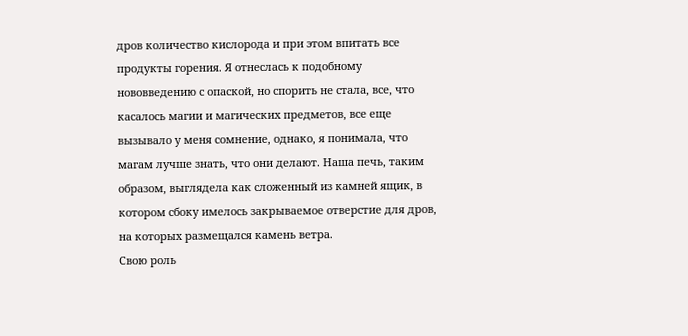дров количество кислорода и при этом впитать все продукты горения. Я отнеслась к подобному нововведению с опаской, но спорить не стала, все, что касалось магии и магических предметов, все еще вызывало у меня сомнение, однако, я понимала, что магам лучше знать, что они делают. Наша печь, таким образом, выглядела как сложенный из камней ящик, в котором сбоку имелось закрываемое отверстие для дров, на которых размещался камень ветра.
Свою роль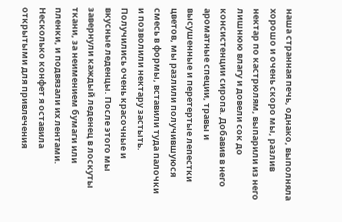наша странная печь, однако, выполняла хорошо и очень скоро мы, разлив нектар по кастрюлям, выпарили из него лишнюю влагу и довели сок до консистенции сиропа. Добавив в него ароматные специи, травы и высушенные и перетертые лепестки цветов, мы разлили получившуюся смесь в формы, вставили туда палочки и позволили нектару застыть. Получились очень красочные и вкусные леденцы. После этого мы завернули каждый леденец в лоскуты ткани, за неимением бумаги или пленки, и подвязали их лентами. Несколько конфет я оставила открытыми для привлечения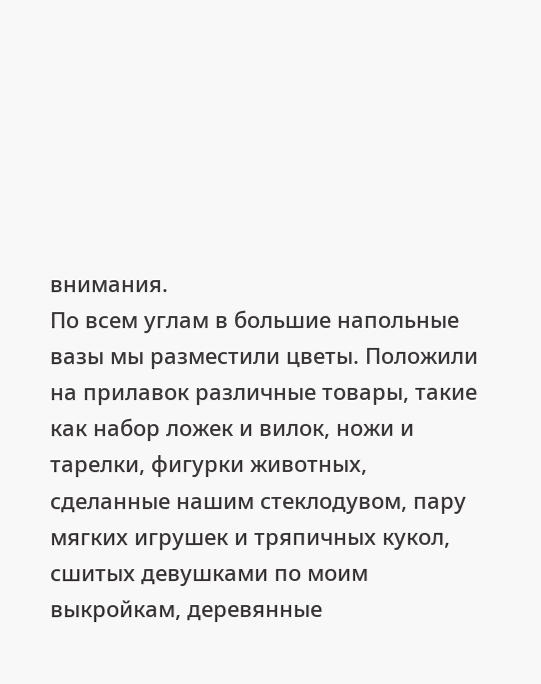внимания.
По всем углам в большие напольные вазы мы разместили цветы. Положили на прилавок различные товары, такие как набор ложек и вилок, ножи и тарелки, фигурки животных, сделанные нашим стеклодувом, пару мягких игрушек и тряпичных кукол, сшитых девушками по моим выкройкам, деревянные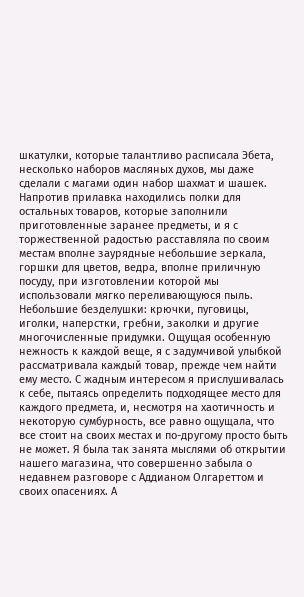шкатулки, которые талантливо расписала Эбета, несколько наборов масляных духов, мы даже сделали с магами один набор шахмат и шашек.
Напротив прилавка находились полки для остальных товаров, которые заполнили приготовленные заранее предметы, и я с торжественной радостью расставляла по своим местам вполне заурядные небольшие зеркала, горшки для цветов, ведра, вполне приличную посуду, при изготовлении которой мы использовали мягко переливающуюся пыль. Небольшие безделушки: крючки, пуговицы, иголки, наперстки, гребни, заколки и другие многочисленные придумки. Ощущая особенную нежность к каждой веще, я с задумчивой улыбкой рассматривала каждый товар, прежде чем найти ему место. С жадным интересом я прислушивалась к себе, пытаясь определить подходящее место для каждого предмета, и, несмотря на хаотичность и некоторую сумбурность, все равно ощущала, что все стоит на своих местах и по-другому просто быть не может. Я была так занята мыслями об открытии нашего магазина, что совершенно забыла о недавнем разговоре с Аддианом Олгареттом и своих опасениях. А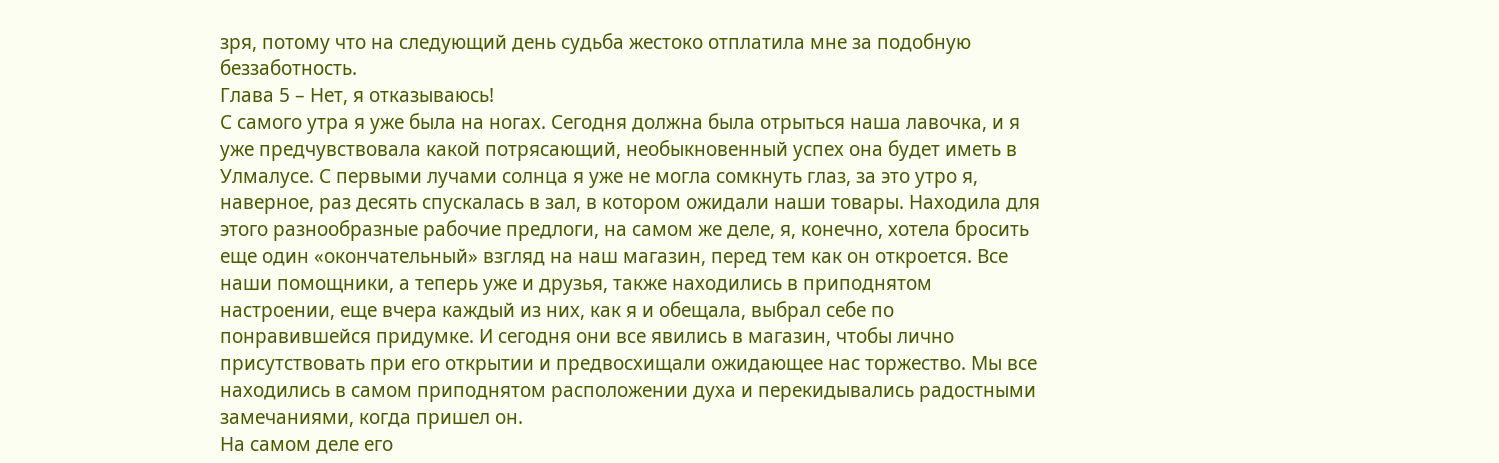зря, потому что на следующий день судьба жестоко отплатила мне за подобную беззаботность.
Глава 5 – Нет, я отказываюсь!
С самого утра я уже была на ногах. Сегодня должна была отрыться наша лавочка, и я уже предчувствовала какой потрясающий, необыкновенный успех она будет иметь в Улмалусе. С первыми лучами солнца я уже не могла сомкнуть глаз, за это утро я, наверное, раз десять спускалась в зал, в котором ожидали наши товары. Находила для этого разнообразные рабочие предлоги, на самом же деле, я, конечно, хотела бросить еще один «окончательный» взгляд на наш магазин, перед тем как он откроется. Все наши помощники, а теперь уже и друзья, также находились в приподнятом настроении, еще вчера каждый из них, как я и обещала, выбрал себе по понравившейся придумке. И сегодня они все явились в магазин, чтобы лично присутствовать при его открытии и предвосхищали ожидающее нас торжество. Мы все находились в самом приподнятом расположении духа и перекидывались радостными замечаниями, когда пришел он.
На самом деле его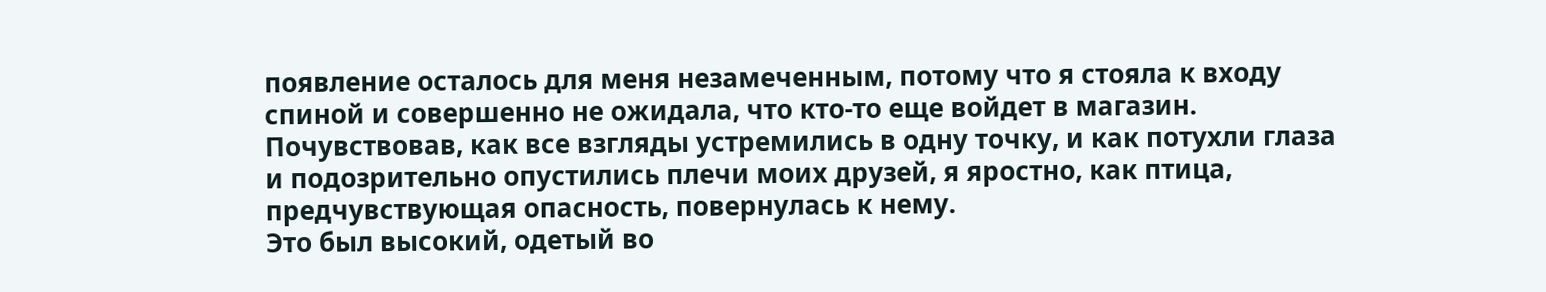появление осталось для меня незамеченным, потому что я стояла к входу спиной и совершенно не ожидала, что кто-то еще войдет в магазин. Почувствовав, как все взгляды устремились в одну точку, и как потухли глаза и подозрительно опустились плечи моих друзей, я яростно, как птица, предчувствующая опасность, повернулась к нему.
Это был высокий, одетый во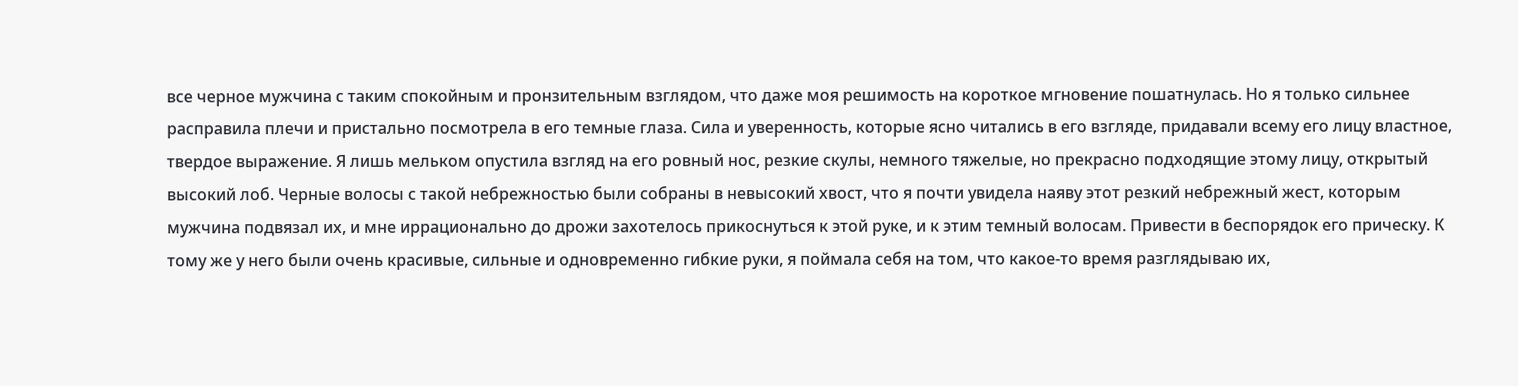все черное мужчина с таким спокойным и пронзительным взглядом, что даже моя решимость на короткое мгновение пошатнулась. Но я только сильнее расправила плечи и пристально посмотрела в его темные глаза. Сила и уверенность, которые ясно читались в его взгляде, придавали всему его лицу властное, твердое выражение. Я лишь мельком опустила взгляд на его ровный нос, резкие скулы, немного тяжелые, но прекрасно подходящие этому лицу, открытый высокий лоб. Черные волосы с такой небрежностью были собраны в невысокий хвост, что я почти увидела наяву этот резкий небрежный жест, которым мужчина подвязал их, и мне иррационально до дрожи захотелось прикоснуться к этой руке, и к этим темный волосам. Привести в беспорядок его прическу. К тому же у него были очень красивые, сильные и одновременно гибкие руки, я поймала себя на том, что какое-то время разглядываю их,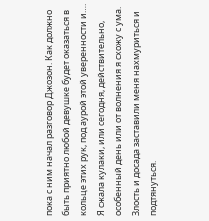пока с ним начал разговор Джозон. Как должно быть приятно любой девушке будет оказаться в кольце этих рук, под аурой этой уверенности и…. Я сжала кулаки, или сегодня, действительно, особенный день или от волнения я схожу с ума. Злость и досада заставили меня нахмуриться и подтянуться.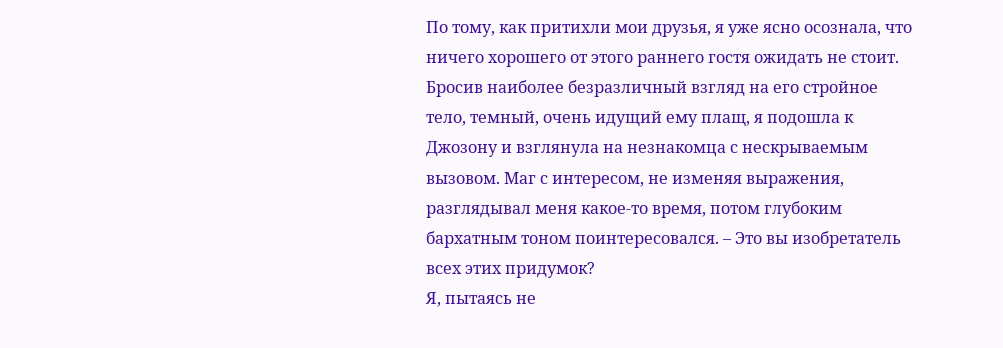По тому, как притихли мои друзья, я уже ясно осознала, что ничего хорошего от этого раннего гостя ожидать не стоит. Бросив наиболее безразличный взгляд на его стройное тело, темный, очень идущий ему плащ, я подошла к Джозону и взглянула на незнакомца с нескрываемым вызовом. Маг с интересом, не изменяя выражения, разглядывал меня какое-то время, потом глубоким бархатным тоном поинтересовался. – Это вы изобретатель всех этих придумок?
Я, пытаясь не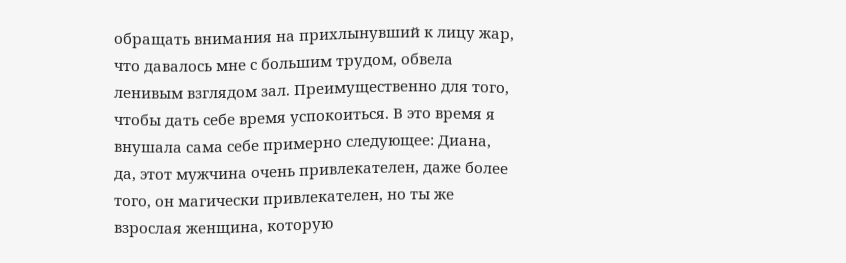обращать внимания на прихлынувший к лицу жар, что давалось мне с большим трудом, обвела ленивым взглядом зал. Преимущественно для того, чтобы дать себе время успокоиться. В это время я внушала сама себе примерно следующее: Диана, да, этот мужчина очень привлекателен, даже более того, он магически привлекателен, но ты же взрослая женщина, которую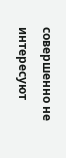совершенно не интересуют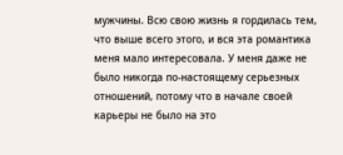мужчины. Всю свою жизнь я гордилась тем, что выше всего этого, и вся эта романтика меня мало интересовала. У меня даже не было никогда по-настоящему серьезных отношений, потому что в начале своей карьеры не было на это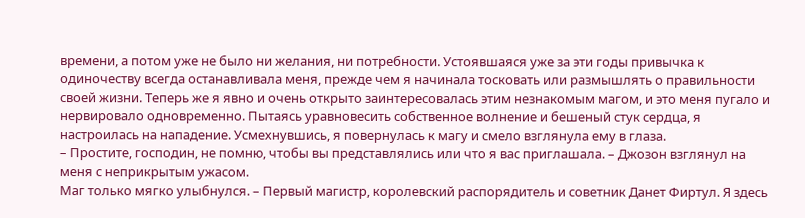времени, а потом уже не было ни желания, ни потребности. Устоявшаяся уже за эти годы привычка к одиночеству всегда останавливала меня, прежде чем я начинала тосковать или размышлять о правильности своей жизни. Теперь же я явно и очень открыто заинтересовалась этим незнакомым магом, и это меня пугало и нервировало одновременно. Пытаясь уравновесить собственное волнение и бешеный стук сердца, я настроилась на нападение. Усмехнувшись, я повернулась к магу и смело взглянула ему в глаза.
– Простите, господин, не помню, чтобы вы представлялись или что я вас приглашала. – Джозон взглянул на меня с неприкрытым ужасом.
Маг только мягко улыбнулся. – Первый магистр, королевский распорядитель и советник Данет Фиртул. Я здесь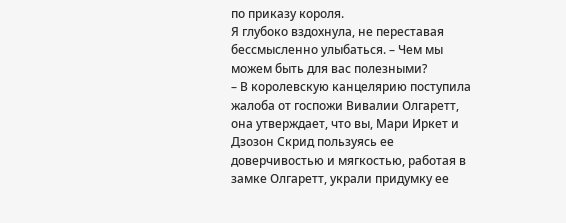по приказу короля.
Я глубоко вздохнула, не переставая бессмысленно улыбаться. – Чем мы можем быть для вас полезными?
– В королевскую канцелярию поступила жалоба от госпожи Вивалии Олгаретт, она утверждает, что вы, Мари Иркет и Дзозон Скрид пользуясь ее доверчивостью и мягкостью, работая в замке Олгаретт, украли придумку ее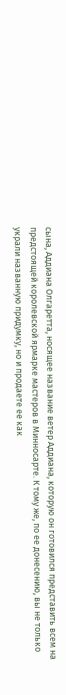сына, Аддиана Олгаретта, носящее название ветер Аддиана, которую он готовился представить всем на предстоящей королевской ярмарке мастеров в Минносарте. К тому же, по ее донесению, вы не только украли названную придумку, но и продаете ее как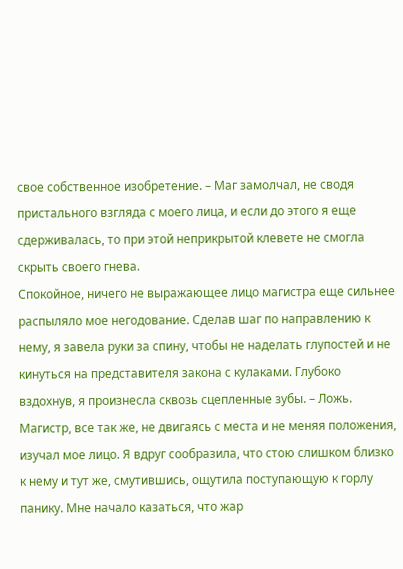свое собственное изобретение. – Маг замолчал, не сводя пристального взгляда с моего лица, и если до этого я еще сдерживалась, то при этой неприкрытой клевете не смогла скрыть своего гнева.
Спокойное, ничего не выражающее лицо магистра еще сильнее распыляло мое негодование. Сделав шаг по направлению к нему, я завела руки за спину, чтобы не наделать глупостей и не кинуться на представителя закона с кулаками. Глубоко вздохнув, я произнесла сквозь сцепленные зубы. – Ложь.
Магистр, все так же, не двигаясь с места и не меняя положения, изучал мое лицо. Я вдруг сообразила, что стою слишком близко к нему и тут же, смутившись, ощутила поступающую к горлу панику. Мне начало казаться, что жар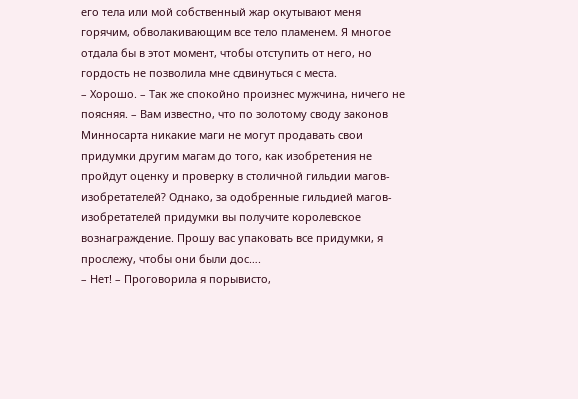его тела или мой собственный жар окутывают меня горячим, обволакивающим все тело пламенем. Я многое отдала бы в этот момент, чтобы отступить от него, но гордость не позволила мне сдвинуться с места.
– Хорошо. – Так же спокойно произнес мужчина, ничего не поясняя. – Вам известно, что по золотому своду законов Минносарта никакие маги не могут продавать свои придумки другим магам до того, как изобретения не пройдут оценку и проверку в столичной гильдии магов-изобретателей? Однако, за одобренные гильдией магов-изобретателей придумки вы получите королевское вознаграждение. Прошу вас упаковать все придумки, я прослежу, чтобы они были дос….
– Нет! – Проговорила я порывисто,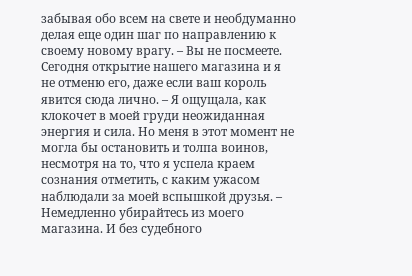забывая обо всем на свете и необдуманно делая еще один шаг по направлению к своему новому врагу. – Вы не посмеете. Сегодня открытие нашего магазина и я не отменю его, даже если ваш король явится сюда лично. – Я ощущала, как клокочет в моей груди неожиданная энергия и сила. Но меня в этот момент не могла бы остановить и толпа воинов, несмотря на то, что я успела краем сознания отметить, с каким ужасом наблюдали за моей вспышкой друзья. – Немедленно убирайтесь из моего магазина. И без судебного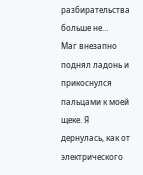разбирательства больше не…
Маг внезапно поднял ладонь и прикоснулся пальцами к моей щеке. Я дернулась, как от электрического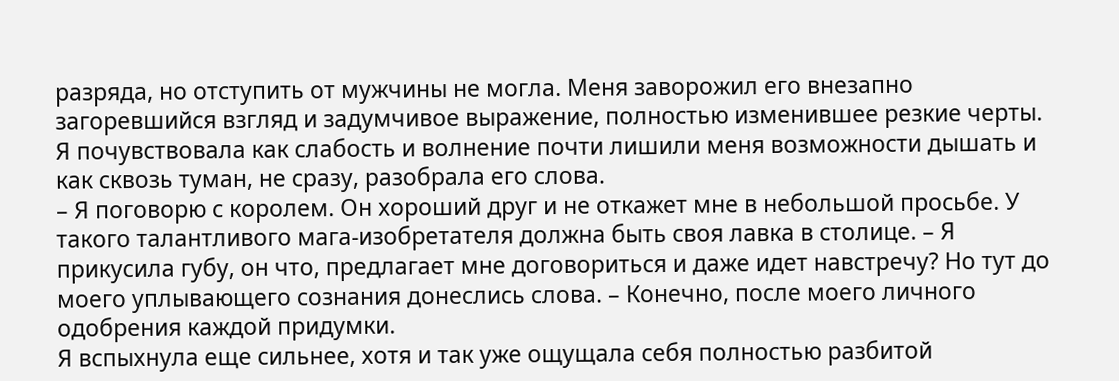разряда, но отступить от мужчины не могла. Меня заворожил его внезапно загоревшийся взгляд и задумчивое выражение, полностью изменившее резкие черты. Я почувствовала как слабость и волнение почти лишили меня возможности дышать и как сквозь туман, не сразу, разобрала его слова.
– Я поговорю с королем. Он хороший друг и не откажет мне в небольшой просьбе. У такого талантливого мага-изобретателя должна быть своя лавка в столице. – Я прикусила губу, он что, предлагает мне договориться и даже идет навстречу? Но тут до моего уплывающего сознания донеслись слова. – Конечно, после моего личного одобрения каждой придумки.
Я вспыхнула еще сильнее, хотя и так уже ощущала себя полностью разбитой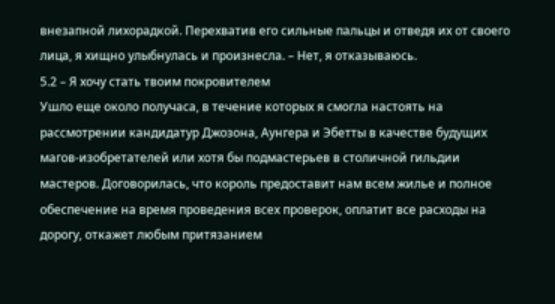внезапной лихорадкой. Перехватив его сильные пальцы и отведя их от своего лица, я хищно улыбнулась и произнесла. – Нет, я отказываюсь.
5.2 – Я хочу стать твоим покровителем
Ушло еще около получаса, в течение которых я смогла настоять на рассмотрении кандидатур Джозона, Аунгера и Эбетты в качестве будущих магов-изобретателей или хотя бы подмастерьев в столичной гильдии мастеров. Договорилась, что король предоставит нам всем жилье и полное обеспечение на время проведения всех проверок, оплатит все расходы на дорогу, откажет любым притязанием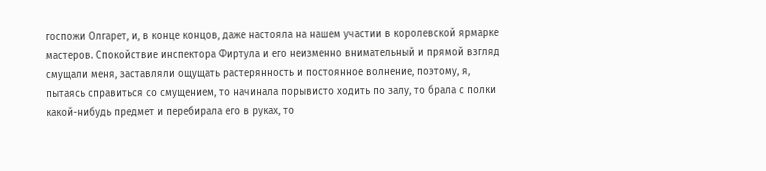госпожи Олгарет, и, в конце концов, даже настояла на нашем участии в королевской ярмарке мастеров. Спокойствие инспектора Фиртула и его неизменно внимательный и прямой взгляд смущали меня, заставляли ощущать растерянность и постоянное волнение, поэтому, я, пытаясь справиться со смущением, то начинала порывисто ходить по залу, то брала с полки какой-нибудь предмет и перебирала его в руках, то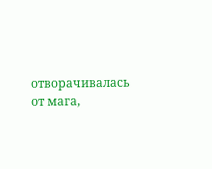отворачивалась от мага,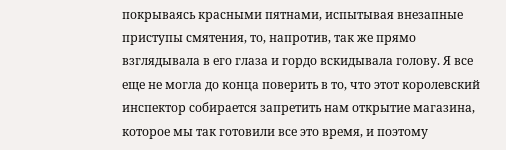покрываясь красными пятнами, испытывая внезапные приступы смятения, то, напротив, так же прямо взглядывала в его глаза и гордо вскидывала голову. Я все еще не могла до конца поверить в то, что этот королевский инспектор собирается запретить нам открытие магазина, которое мы так готовили все это время, и поэтому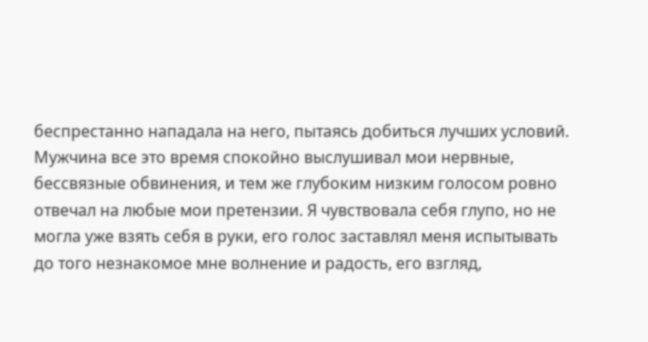беспрестанно нападала на него, пытаясь добиться лучших условий.
Мужчина все это время спокойно выслушивал мои нервные, бессвязные обвинения, и тем же глубоким низким голосом ровно отвечал на любые мои претензии. Я чувствовала себя глупо, но не могла уже взять себя в руки, его голос заставлял меня испытывать до того незнакомое мне волнение и радость, его взгляд,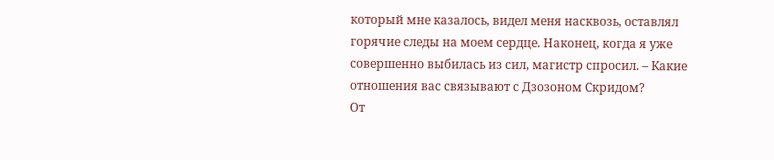который мне казалось, видел меня насквозь, оставлял горячие следы на моем сердце. Наконец, когда я уже совершенно выбилась из сил, магистр спросил. – Какие отношения вас связывают с Дзозоном Скридом?
От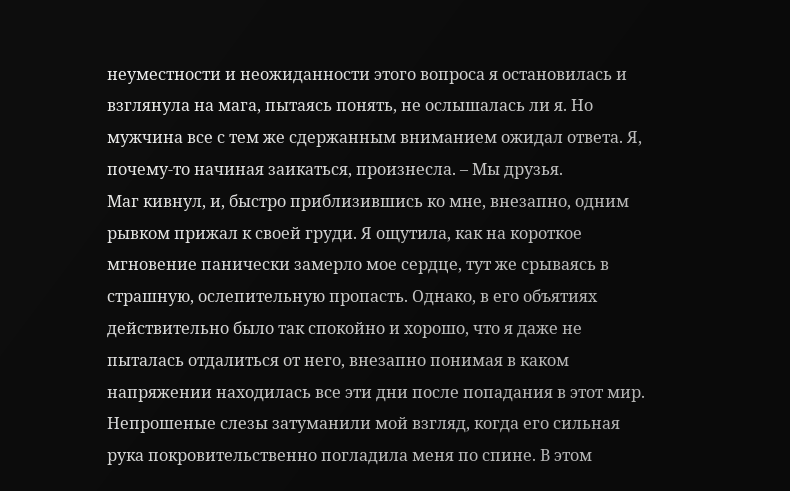неуместности и неожиданности этого вопроса я остановилась и взглянула на мага, пытаясь понять, не ослышалась ли я. Но мужчина все с тем же сдержанным вниманием ожидал ответа. Я, почему-то начиная заикаться, произнесла. – Мы друзья.
Маг кивнул, и, быстро приблизившись ко мне, внезапно, одним рывком прижал к своей груди. Я ощутила, как на короткое мгновение панически замерло мое сердце, тут же срываясь в страшную, ослепительную пропасть. Однако, в его объятиях действительно было так спокойно и хорошо, что я даже не пыталась отдалиться от него, внезапно понимая в каком напряжении находилась все эти дни после попадания в этот мир. Непрошеные слезы затуманили мой взгляд, когда его сильная рука покровительственно погладила меня по спине. В этом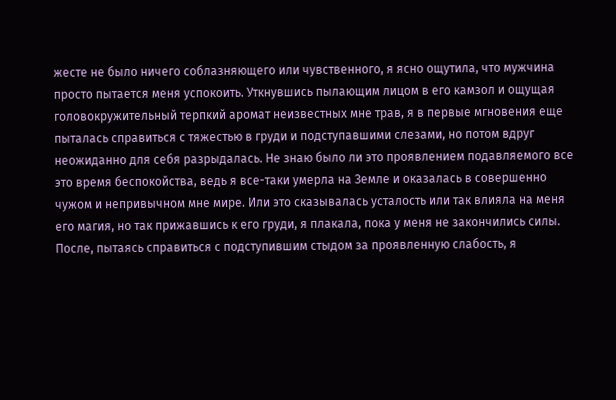жесте не было ничего соблазняющего или чувственного, я ясно ощутила, что мужчина просто пытается меня успокоить. Уткнувшись пылающим лицом в его камзол и ощущая головокружительный терпкий аромат неизвестных мне трав, я в первые мгновения еще пыталась справиться с тяжестью в груди и подступавшими слезами, но потом вдруг неожиданно для себя разрыдалась. Не знаю было ли это проявлением подавляемого все это время беспокойства, ведь я все-таки умерла на Земле и оказалась в совершенно чужом и непривычном мне мире. Или это сказывалась усталость или так влияла на меня его магия, но так прижавшись к его груди, я плакала, пока у меня не закончились силы. После, пытаясь справиться с подступившим стыдом за проявленную слабость, я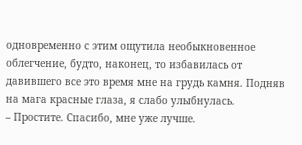одновременно с этим ощутила необыкновенное облегчение, будто, наконец, то избавилась от давившего все это время мне на грудь камня. Подняв на мага красные глаза, я слабо улыбнулась.
– Простите. Спасибо, мне уже лучше.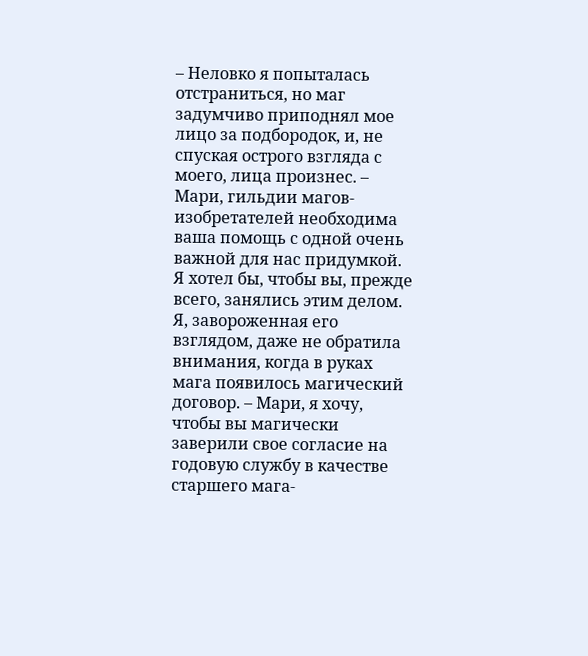– Неловко я попыталась отстраниться, но маг задумчиво приподнял мое лицо за подбородок, и, не спуская острого взгляда с моего, лица произнес. – Мари, гильдии магов-изобретателей необходима ваша помощь с одной очень важной для нас придумкой. Я хотел бы, чтобы вы, прежде всего, занялись этим делом.
Я, завороженная его взглядом, даже не обратила внимания, когда в руках мага появилось магический договор. – Мари, я хочу, чтобы вы магически заверили свое согласие на годовую службу в качестве старшего мага-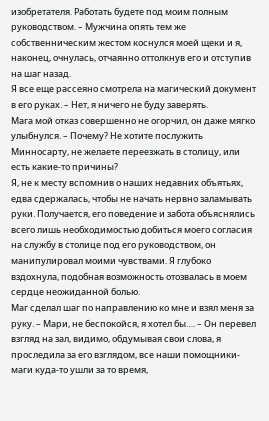изобретателя. Работать будете под моим полным руководством. – Мужчина опять тем же собственническим жестом коснулся моей щеки и я, наконец, очнулась, отчаянно оттолкнув его и отступив на шаг назад.
Я все еще рассеяно смотрела на магический документ в его руках. – Нет, я ничего не буду заверять.
Мага мой отказ совершенно не огорчил, он даже мягко улыбнулся. – Почему? Не хотите послужить Минносарту, не желаете переезжать в столицу, или есть какие-то причины?
Я, не к месту вспомнив о наших недавних объятьях, едва сдержалась, чтобы не начать нервно заламывать руки. Получается, его поведение и забота объяснялись всего лишь необходимостью добиться моего согласия на службу в столице под его руководством, он манипулировал моими чувствами. Я глубоко вздохнула, подобная возможность отозвалась в моем сердце неожиданной болью.
Маг сделал шаг по направлению ко мне и взял меня за руку. – Мари, не беспокойся, я хотел бы…. – Он перевел взгляд на зал, видимо, обдумывая свои слова, я проследила за его взглядом, все наши помощники-маги куда-то ушли за то время,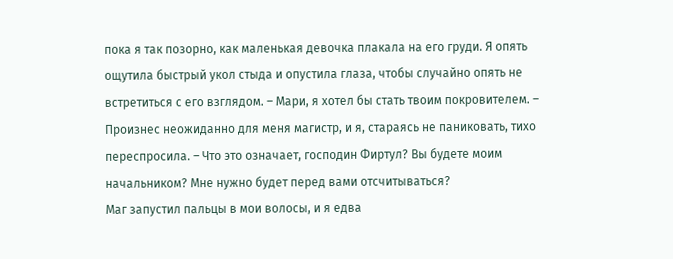пока я так позорно, как маленькая девочка плакала на его груди. Я опять ощутила быстрый укол стыда и опустила глаза, чтобы случайно опять не встретиться с его взглядом. – Мари, я хотел бы стать твоим покровителем. – Произнес неожиданно для меня магистр, и я, стараясь не паниковать, тихо переспросила. – Что это означает, господин Фиртул? Вы будете моим начальником? Мне нужно будет перед вами отсчитываться?
Маг запустил пальцы в мои волосы, и я едва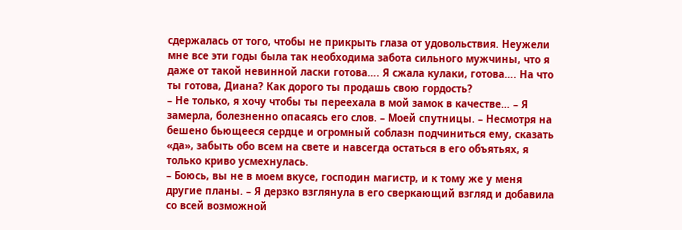сдержалась от того, чтобы не прикрыть глаза от удовольствия. Неужели мне все эти годы была так необходима забота сильного мужчины, что я даже от такой невинной ласки готова…. Я сжала кулаки, готова…. На что ты готова, Диана? Как дорого ты продашь свою гордость?
– Не только, я хочу чтобы ты переехала в мой замок в качестве… – Я замерла, болезненно опасаясь его слов. – Моей спутницы. – Несмотря на бешено бьющееся сердце и огромный соблазн подчиниться ему, сказать «да», забыть обо всем на свете и навсегда остаться в его объятьях, я только криво усмехнулась.
– Боюсь, вы не в моем вкусе, господин магистр, и к тому же у меня другие планы. – Я дерзко взглянула в его сверкающий взгляд и добавила со всей возможной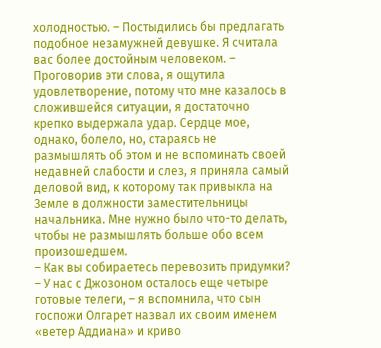холодностью. – Постыдились бы предлагать подобное незамужней девушке. Я считала вас более достойным человеком. – Проговорив эти слова, я ощутила удовлетворение, потому что мне казалось в сложившейся ситуации, я достаточно крепко выдержала удар. Сердце мое, однако, болело, но, стараясь не размышлять об этом и не вспоминать своей недавней слабости и слез, я приняла самый деловой вид, к которому так привыкла на Земле в должности заместительницы начальника. Мне нужно было что-то делать, чтобы не размышлять больше обо всем произошедшем.
– Как вы собираетесь перевозить придумки?
– У нас с Джозоном осталось еще четыре готовые телеги, – я вспомнила, что сын госпожи Олгарет назвал их своим именем «ветер Аддиана» и криво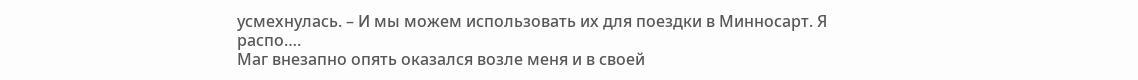усмехнулась. – И мы можем использовать их для поездки в Минносарт. Я распо….
Маг внезапно опять оказался возле меня и в своей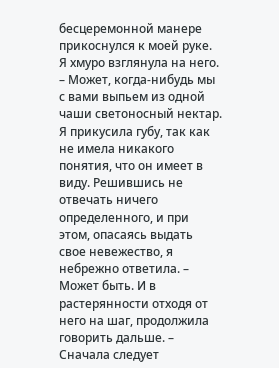бесцеремонной манере прикоснулся к моей руке. Я хмуро взглянула на него. – Может, когда-нибудь мы с вами выпьем из одной чаши светоносный нектар.
Я прикусила губу, так как не имела никакого понятия, что он имеет в виду. Решившись не отвечать ничего определенного, и при этом, опасаясь выдать свое невежество, я небрежно ответила. – Может быть. И в растерянности отходя от него на шаг, продолжила говорить дальше. – Сначала следует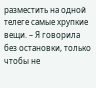разместить на одной телеге самые хрупкие вещи. – Я говорила без остановки, только чтобы не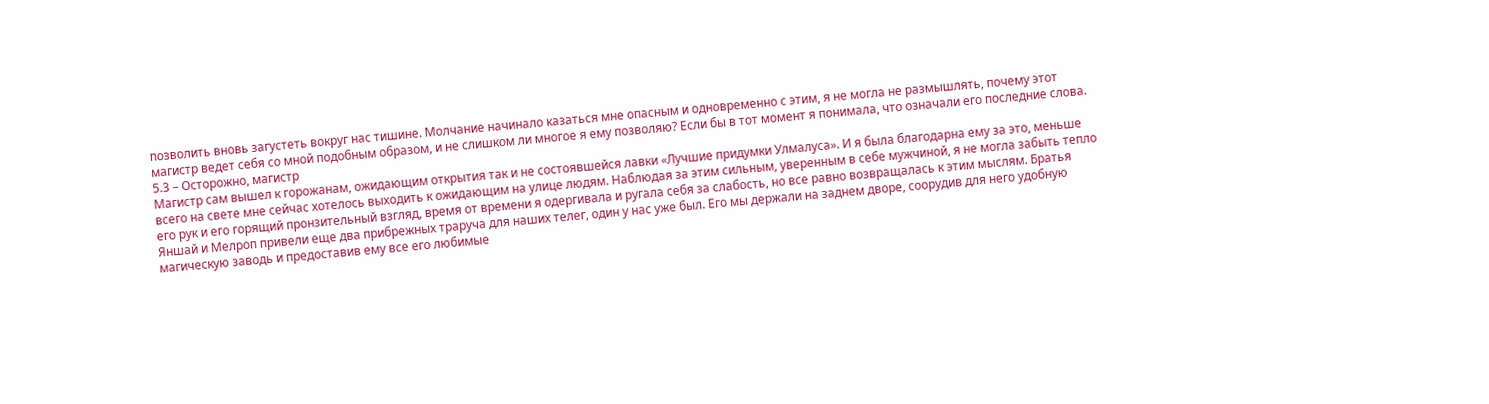позволить вновь загустеть вокруг нас тишине. Молчание начинало казаться мне опасным и одновременно с этим, я не могла не размышлять, почему этот магистр ведет себя со мной подобным образом, и не слишком ли многое я ему позволяю? Если бы в тот момент я понимала, что означали его последние слова.
5.3 – Осторожно, магистр
Магистр сам вышел к горожанам, ожидающим открытия так и не состоявшейся лавки «Лучшие придумки Улмалуса». И я была благодарна ему за это, меньше всего на свете мне сейчас хотелось выходить к ожидающим на улице людям. Наблюдая за этим сильным, уверенным в себе мужчиной, я не могла забыть тепло его рук и его горящий пронзительный взгляд, время от времени я одергивала и ругала себя за слабость, но все равно возвращалась к этим мыслям. Братья Яншай и Мелроп привели еще два прибрежных траруча для наших телег, один у нас уже был. Его мы держали на заднем дворе, соорудив для него удобную магическую заводь и предоставив ему все его любимые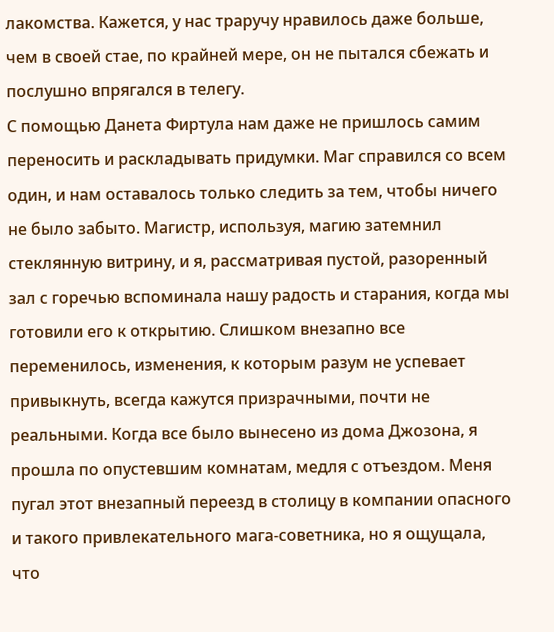лакомства. Кажется, у нас траручу нравилось даже больше, чем в своей стае, по крайней мере, он не пытался сбежать и послушно впрягался в телегу.
С помощью Данета Фиртула нам даже не пришлось самим переносить и раскладывать придумки. Маг справился со всем один, и нам оставалось только следить за тем, чтобы ничего не было забыто. Магистр, используя, магию затемнил стеклянную витрину, и я, рассматривая пустой, разоренный зал с горечью вспоминала нашу радость и старания, когда мы готовили его к открытию. Слишком внезапно все переменилось, изменения, к которым разум не успевает привыкнуть, всегда кажутся призрачными, почти не реальными. Когда все было вынесено из дома Джозона, я прошла по опустевшим комнатам, медля с отъездом. Меня пугал этот внезапный переезд в столицу в компании опасного и такого привлекательного мага-советника, но я ощущала, что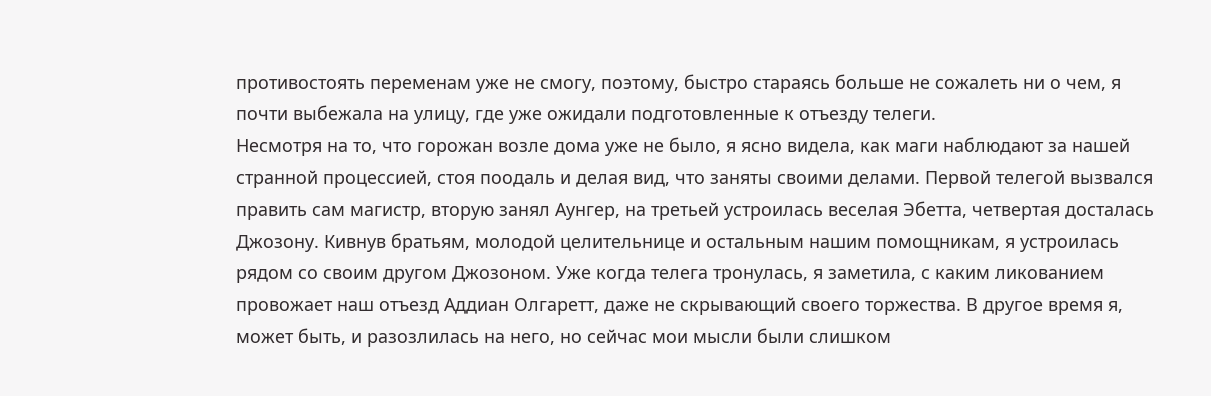противостоять переменам уже не смогу, поэтому, быстро стараясь больше не сожалеть ни о чем, я почти выбежала на улицу, где уже ожидали подготовленные к отъезду телеги.
Несмотря на то, что горожан возле дома уже не было, я ясно видела, как маги наблюдают за нашей странной процессией, стоя поодаль и делая вид, что заняты своими делами. Первой телегой вызвался править сам магистр, вторую занял Аунгер, на третьей устроилась веселая Эбетта, четвертая досталась Джозону. Кивнув братьям, молодой целительнице и остальным нашим помощникам, я устроилась рядом со своим другом Джозоном. Уже когда телега тронулась, я заметила, с каким ликованием провожает наш отъезд Аддиан Олгаретт, даже не скрывающий своего торжества. В другое время я, может быть, и разозлилась на него, но сейчас мои мысли были слишком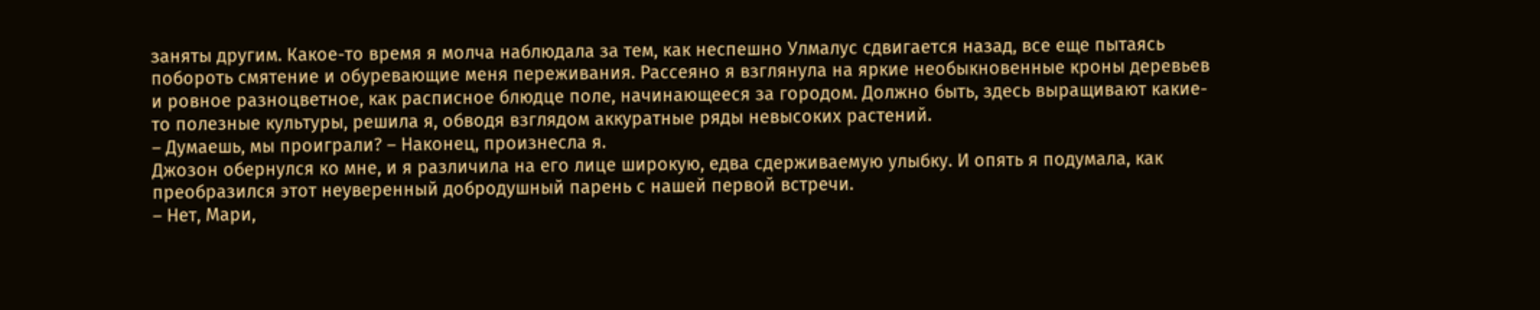заняты другим. Какое-то время я молча наблюдала за тем, как неспешно Улмалус сдвигается назад, все еще пытаясь побороть смятение и обуревающие меня переживания. Рассеяно я взглянула на яркие необыкновенные кроны деревьев и ровное разноцветное, как расписное блюдце поле, начинающееся за городом. Должно быть, здесь выращивают какие-то полезные культуры, решила я, обводя взглядом аккуратные ряды невысоких растений.
– Думаешь, мы проиграли? – Наконец, произнесла я.
Джозон обернулся ко мне, и я различила на его лице широкую, едва сдерживаемую улыбку. И опять я подумала, как преобразился этот неуверенный добродушный парень с нашей первой встречи.
– Нет, Мари,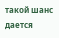такой шанс дается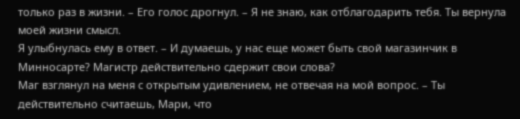только раз в жизни. – Его голос дрогнул. – Я не знаю, как отблагодарить тебя. Ты вернула моей жизни смысл.
Я улыбнулась ему в ответ. – И думаешь, у нас еще может быть свой магазинчик в Минносарте? Магистр действительно сдержит свои слова?
Маг взглянул на меня с открытым удивлением, не отвечая на мой вопрос. – Ты действительно считаешь, Мари, что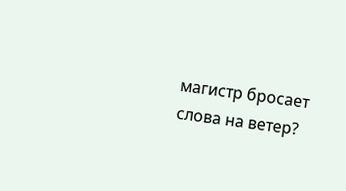магистр бросает слова на ветер?